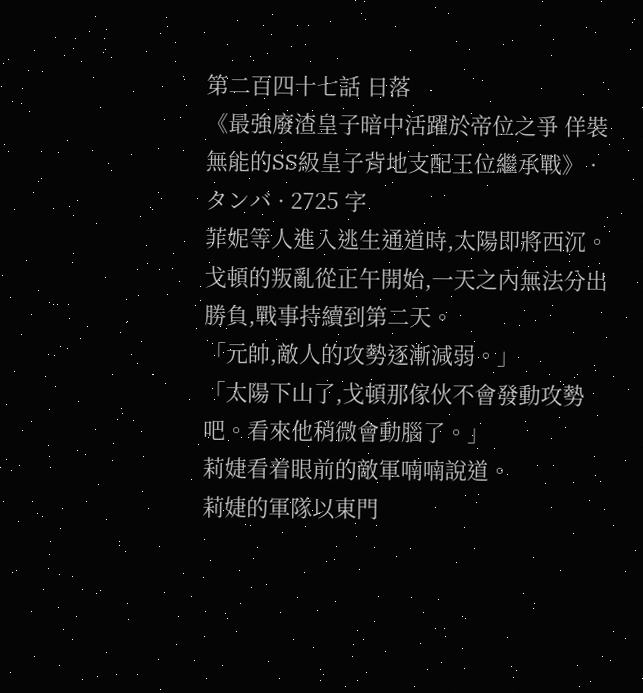第二百四十七話 日落
《最強廢渣皇子暗中活躍於帝位之爭 佯裝無能的SS級皇子背地支配王位繼承戰》 · タンバ · 2725 字
菲妮等人進入逃生通道時,太陽即將西沉。
戈頓的叛亂從正午開始,一天之內無法分出勝負,戰事持續到第二天。
「元帥,敵人的攻勢逐漸減弱。」
「太陽下山了,戈頓那傢伙不會發動攻勢吧。看來他稍微會動腦了。」
莉婕看着眼前的敵軍喃喃說道。
莉婕的軍隊以東門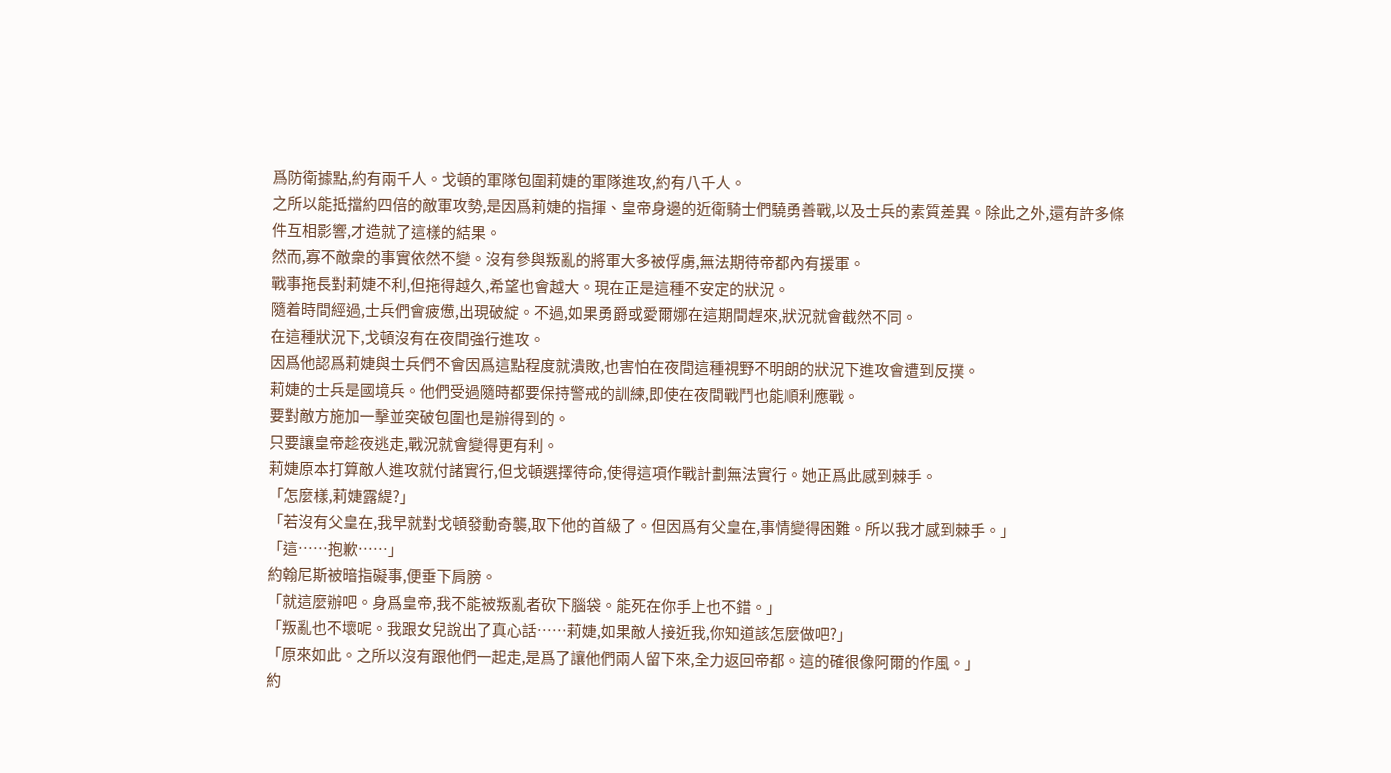爲防衛據點,約有兩千人。戈頓的軍隊包圍莉婕的軍隊進攻,約有八千人。
之所以能抵擋約四倍的敵軍攻勢,是因爲莉婕的指揮、皇帝身邊的近衛騎士們驍勇善戰,以及士兵的素質差異。除此之外,還有許多條件互相影響,才造就了這樣的結果。
然而,寡不敵衆的事實依然不變。沒有參與叛亂的將軍大多被俘虜,無法期待帝都內有援軍。
戰事拖長對莉婕不利,但拖得越久,希望也會越大。現在正是這種不安定的狀況。
隨着時間經過,士兵們會疲憊,出現破綻。不過,如果勇爵或愛爾娜在這期間趕來,狀況就會截然不同。
在這種狀況下,戈頓沒有在夜間強行進攻。
因爲他認爲莉婕與士兵們不會因爲這點程度就潰敗,也害怕在夜間這種視野不明朗的狀況下進攻會遭到反撲。
莉婕的士兵是國境兵。他們受過隨時都要保持警戒的訓練,即使在夜間戰鬥也能順利應戰。
要對敵方施加一擊並突破包圍也是辦得到的。
只要讓皇帝趁夜逃走,戰況就會變得更有利。
莉婕原本打算敵人進攻就付諸實行,但戈頓選擇待命,使得這項作戰計劃無法實行。她正爲此感到棘手。
「怎麼樣,莉婕露緹?」
「若沒有父皇在,我早就對戈頓發動奇襲,取下他的首級了。但因爲有父皇在,事情變得困難。所以我才感到棘手。」
「這……抱歉……」
約翰尼斯被暗指礙事,便垂下肩膀。
「就這麼辦吧。身爲皇帝,我不能被叛亂者砍下腦袋。能死在你手上也不錯。」
「叛亂也不壞呢。我跟女兒說出了真心話……莉婕,如果敵人接近我,你知道該怎麼做吧?」
「原來如此。之所以沒有跟他們一起走,是爲了讓他們兩人留下來,全力返回帝都。這的確很像阿爾的作風。」
約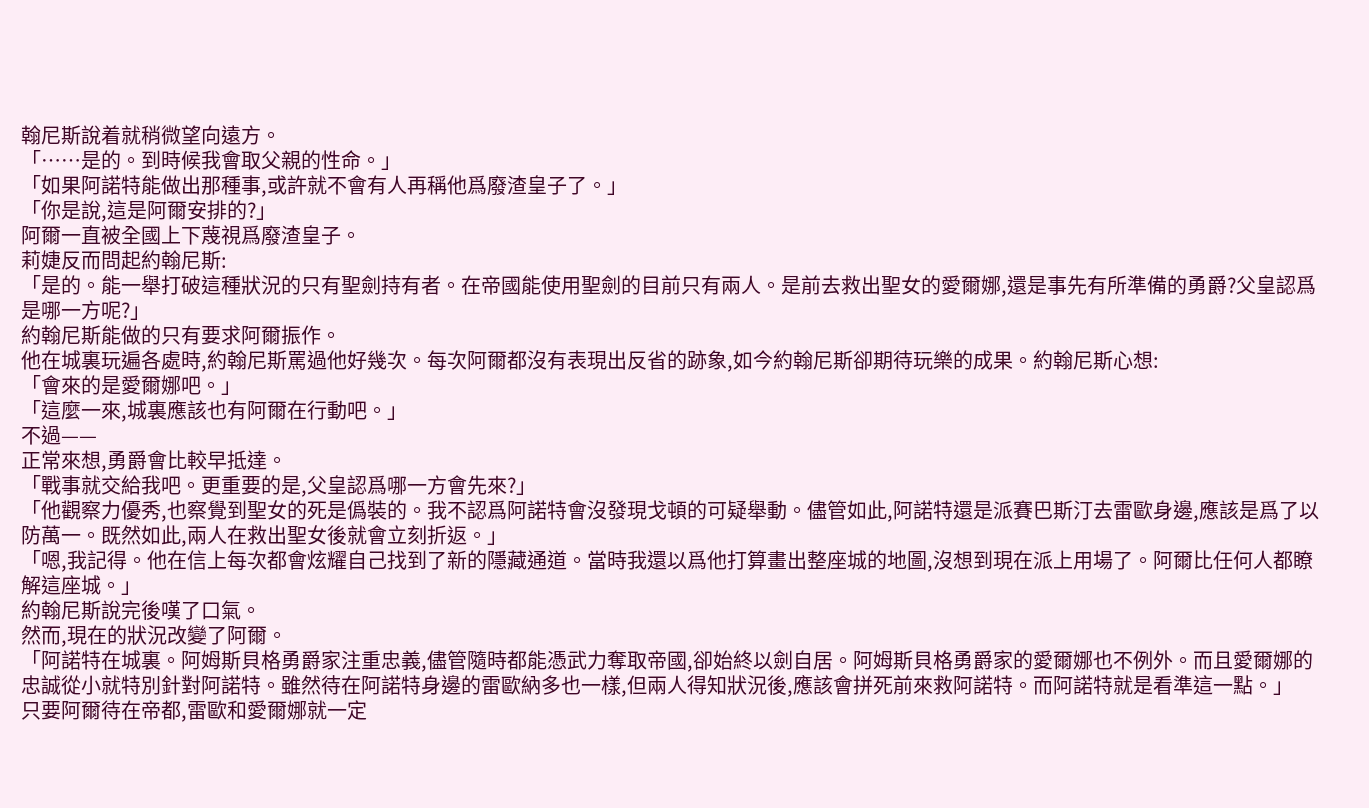翰尼斯說着就稍微望向遠方。
「……是的。到時候我會取父親的性命。」
「如果阿諾特能做出那種事,或許就不會有人再稱他爲廢渣皇子了。」
「你是說,這是阿爾安排的?」
阿爾一直被全國上下蔑視爲廢渣皇子。
莉婕反而問起約翰尼斯:
「是的。能一舉打破這種狀況的只有聖劍持有者。在帝國能使用聖劍的目前只有兩人。是前去救出聖女的愛爾娜,還是事先有所準備的勇爵?父皇認爲是哪一方呢?」
約翰尼斯能做的只有要求阿爾振作。
他在城裏玩遍各處時,約翰尼斯罵過他好幾次。每次阿爾都沒有表現出反省的跡象,如今約翰尼斯卻期待玩樂的成果。約翰尼斯心想:
「會來的是愛爾娜吧。」
「這麼一來,城裏應該也有阿爾在行動吧。」
不過——
正常來想,勇爵會比較早抵達。
「戰事就交給我吧。更重要的是,父皇認爲哪一方會先來?」
「他觀察力優秀,也察覺到聖女的死是僞裝的。我不認爲阿諾特會沒發現戈頓的可疑舉動。儘管如此,阿諾特還是派賽巴斯汀去雷歐身邊,應該是爲了以防萬一。既然如此,兩人在救出聖女後就會立刻折返。」
「嗯,我記得。他在信上每次都會炫耀自己找到了新的隱藏通道。當時我還以爲他打算畫出整座城的地圖,沒想到現在派上用場了。阿爾比任何人都瞭解這座城。」
約翰尼斯說完後嘆了口氣。
然而,現在的狀況改變了阿爾。
「阿諾特在城裏。阿姆斯貝格勇爵家注重忠義,儘管隨時都能憑武力奪取帝國,卻始終以劍自居。阿姆斯貝格勇爵家的愛爾娜也不例外。而且愛爾娜的忠誠從小就特別針對阿諾特。雖然待在阿諾特身邊的雷歐納多也一樣,但兩人得知狀況後,應該會拼死前來救阿諾特。而阿諾特就是看準這一點。」
只要阿爾待在帝都,雷歐和愛爾娜就一定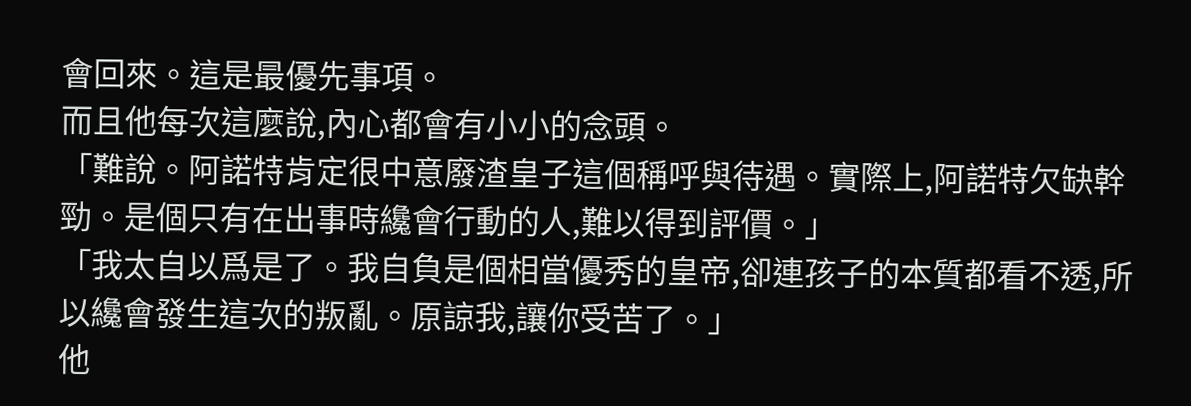會回來。這是最優先事項。
而且他每次這麼說,內心都會有小小的念頭。
「難說。阿諾特肯定很中意廢渣皇子這個稱呼與待遇。實際上,阿諾特欠缺幹勁。是個只有在出事時纔會行動的人,難以得到評價。」
「我太自以爲是了。我自負是個相當優秀的皇帝,卻連孩子的本質都看不透,所以纔會發生這次的叛亂。原諒我,讓你受苦了。」
他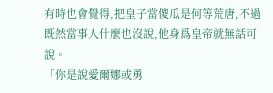有時也會覺得,把皇子當傻瓜是何等荒唐,不過既然當事人什麼也沒說,他身爲皇帝就無話可說。
「你是說愛爾娜或勇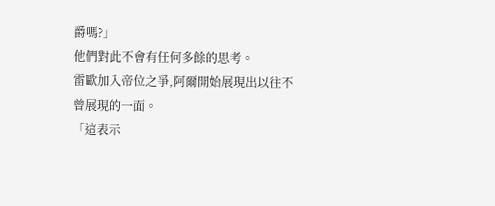爵嗎?」
他們對此不會有任何多餘的思考。
雷歐加入帝位之爭,阿爾開始展現出以往不曾展現的一面。
「這表示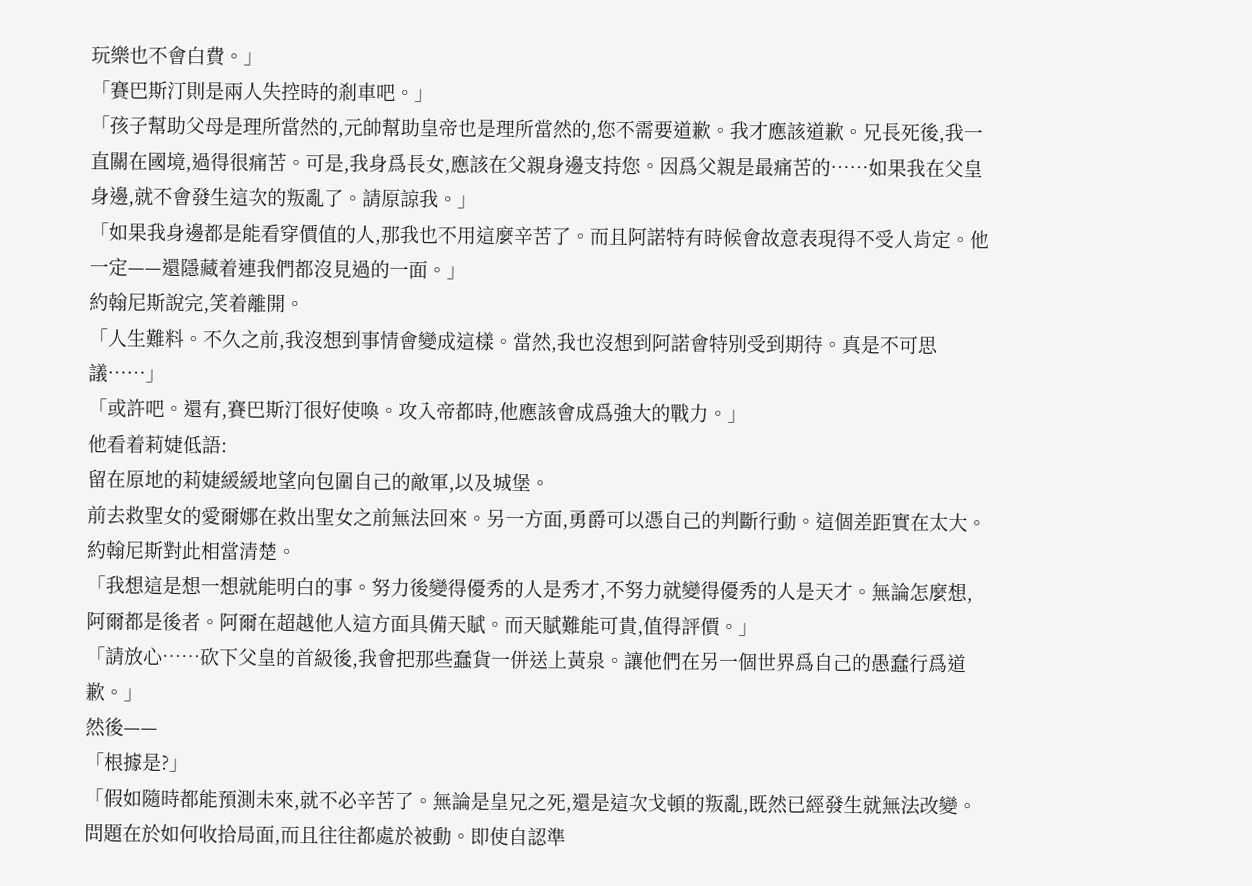玩樂也不會白費。」
「賽巴斯汀則是兩人失控時的剎車吧。」
「孩子幫助父母是理所當然的,元帥幫助皇帝也是理所當然的,您不需要道歉。我才應該道歉。兄長死後,我一直關在國境,過得很痛苦。可是,我身爲長女,應該在父親身邊支持您。因爲父親是最痛苦的……如果我在父皇身邊,就不會發生這次的叛亂了。請原諒我。」
「如果我身邊都是能看穿價值的人,那我也不用這麼辛苦了。而且阿諾特有時候會故意表現得不受人肯定。他一定——還隱藏着連我們都沒見過的一面。」
約翰尼斯說完,笑着離開。
「人生難料。不久之前,我沒想到事情會變成這樣。當然,我也沒想到阿諾會特別受到期待。真是不可思議……」
「或許吧。還有,賽巴斯汀很好使喚。攻入帝都時,他應該會成爲強大的戰力。」
他看着莉婕低語:
留在原地的莉婕緩緩地望向包圍自己的敵軍,以及城堡。
前去救聖女的愛爾娜在救出聖女之前無法回來。另一方面,勇爵可以憑自己的判斷行動。這個差距實在太大。
約翰尼斯對此相當清楚。
「我想這是想一想就能明白的事。努力後變得優秀的人是秀才,不努力就變得優秀的人是天才。無論怎麼想,阿爾都是後者。阿爾在超越他人這方面具備天賦。而天賦難能可貴,值得評價。」
「請放心……砍下父皇的首級後,我會把那些蠢貨一併送上黃泉。讓他們在另一個世界爲自己的愚蠢行爲道歉。」
然後——
「根據是?」
「假如隨時都能預測未來,就不必辛苦了。無論是皇兄之死,還是這次戈頓的叛亂,既然已經發生就無法改變。問題在於如何收拾局面,而且往往都處於被動。即使自認準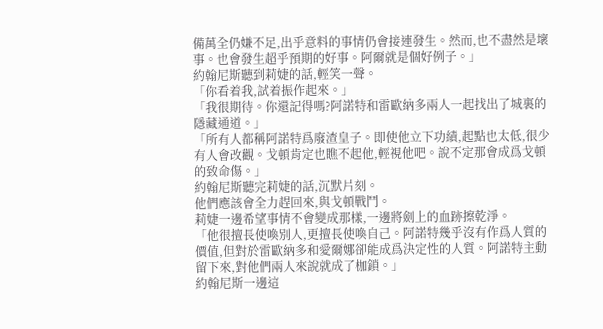備萬全仍嫌不足,出乎意料的事情仍會接連發生。然而,也不盡然是壞事。也會發生超乎預期的好事。阿爾就是個好例子。」
約翰尼斯聽到莉婕的話,輕笑一聲。
「你看着我,試着振作起來。」
「我很期待。你還記得嗎?阿諾特和雷歐納多兩人一起找出了城裏的隱藏通道。」
「所有人都稱阿諾特爲廢渣皇子。即使他立下功績,起點也太低,很少有人會改觀。戈頓肯定也瞧不起他,輕視他吧。說不定那會成爲戈頓的致命傷。」
約翰尼斯聽完莉婕的話,沉默片刻。
他們應該會全力趕回來,與戈頓戰鬥。
莉婕一邊希望事情不會變成那樣,一邊將劍上的血跡擦乾淨。
「他很擅長使喚別人,更擅長使喚自己。阿諾特幾乎沒有作爲人質的價值,但對於雷歐納多和愛爾娜卻能成爲決定性的人質。阿諾特主動留下來,對他們兩人來說就成了枷鎖。」
約翰尼斯一邊這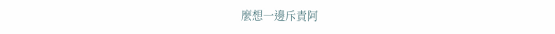麼想一邊斥責阿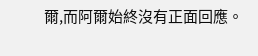爾,而阿爾始終沒有正面回應。